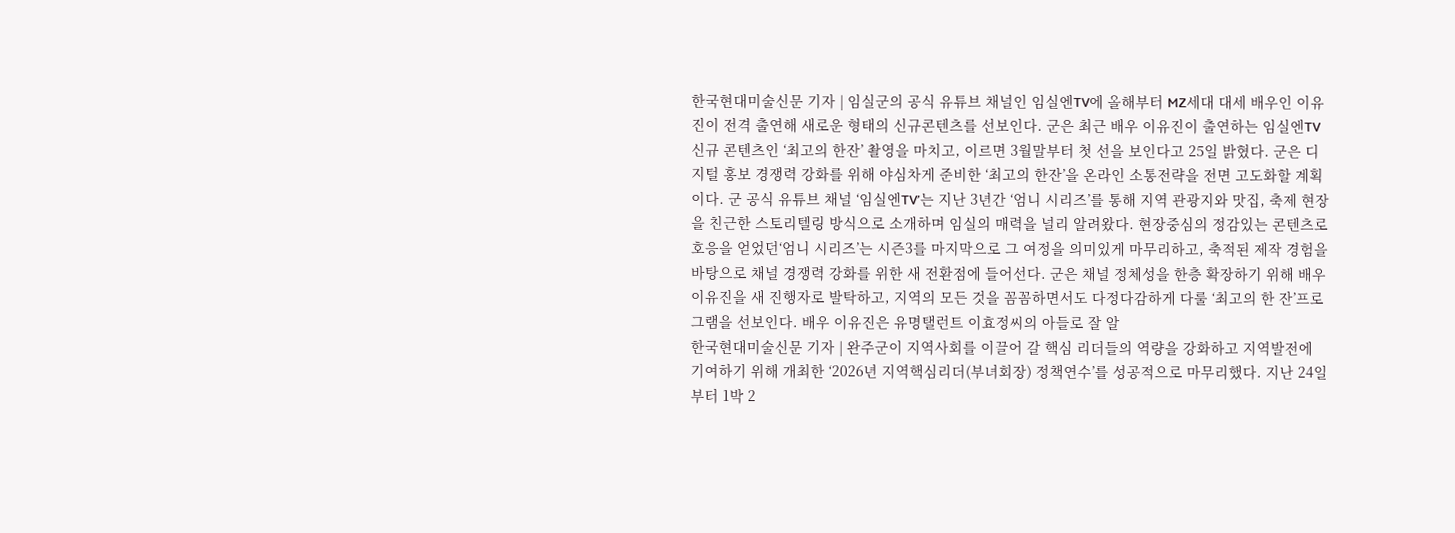한국현대미술신문 기자 | 임실군의 공식 유튜브 채널인 임실엔TV에 올해부터 MZ세대 대세 배우인 이유진이 전격 출연해 새로운 형태의 신규콘텐츠를 선보인다. 군은 최근 배우 이유진이 출연하는 임실엔TV 신규 콘텐츠인 ‘최고의 한잔’ 촬영을 마치고, 이르면 3월말부터 첫 선을 보인다고 25일 밝혔다. 군은 디지털 홍보 경쟁력 강화를 위해 야심차게 준비한 ‘최고의 한잔’을 온라인 소통전략을 전면 고도화할 계획이다. 군 공식 유튜브 채널 ‘임실엔TV’는 지난 3년간 ‘엄니 시리즈’를 통해 지역 관광지와 맛집, 축제 현장을 친근한 스토리텔링 방식으로 소개하며 임실의 매력을 널리 알려왔다. 현장중심의 정감있는 콘텐츠로 호응을 얻었던‘엄니 시리즈’는 시즌3를 마지막으로 그 여정을 의미있게 마무리하고, 축적된 제작 경험을 바탕으로 채널 경쟁력 강화를 위한 새 전환점에 들어선다. 군은 채널 정체성을 한층 확장하기 위해 배우 이유진을 새 진행자로 발탁하고, 지역의 모든 것을 꼼꼼하면서도 다정다감하게 다룰 ‘최고의 한 잔’프로그램을 선보인다. 배우 이유진은 유명탤런트 이효정씨의 아들로 잘 알
한국현대미술신문 기자 | 완주군이 지역사회를 이끌어 갈 핵심 리더들의 역량을 강화하고 지역발전에 기여하기 위해 개최한 ‘2026년 지역핵심리더(부녀회장) 정책연수’를 성공적으로 마무리했다. 지난 24일부터 1박 2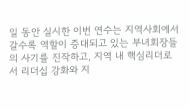일 동안 실시한 이번 연수는 지역사회에서 갈수록 역할이 증대되고 있는 부녀회장들의 사기를 진작하고, 지역 내 핵심리더로서 리더십 강화와 지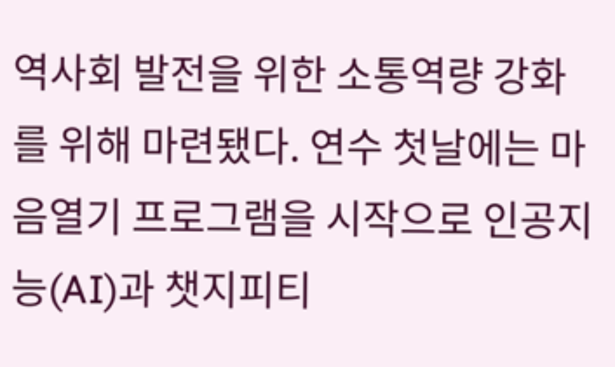역사회 발전을 위한 소통역량 강화를 위해 마련됐다. 연수 첫날에는 마음열기 프로그램을 시작으로 인공지능(AI)과 챗지피티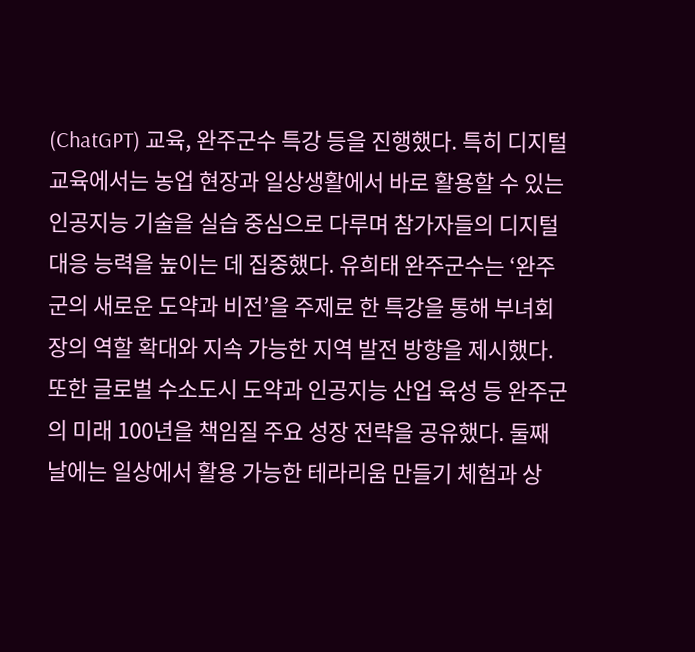(ChatGPT) 교육, 완주군수 특강 등을 진행했다. 특히 디지털 교육에서는 농업 현장과 일상생활에서 바로 활용할 수 있는 인공지능 기술을 실습 중심으로 다루며 참가자들의 디지털 대응 능력을 높이는 데 집중했다. 유희태 완주군수는 ‘완주군의 새로운 도약과 비전’을 주제로 한 특강을 통해 부녀회장의 역할 확대와 지속 가능한 지역 발전 방향을 제시했다. 또한 글로벌 수소도시 도약과 인공지능 산업 육성 등 완주군의 미래 100년을 책임질 주요 성장 전략을 공유했다. 둘째 날에는 일상에서 활용 가능한 테라리움 만들기 체험과 상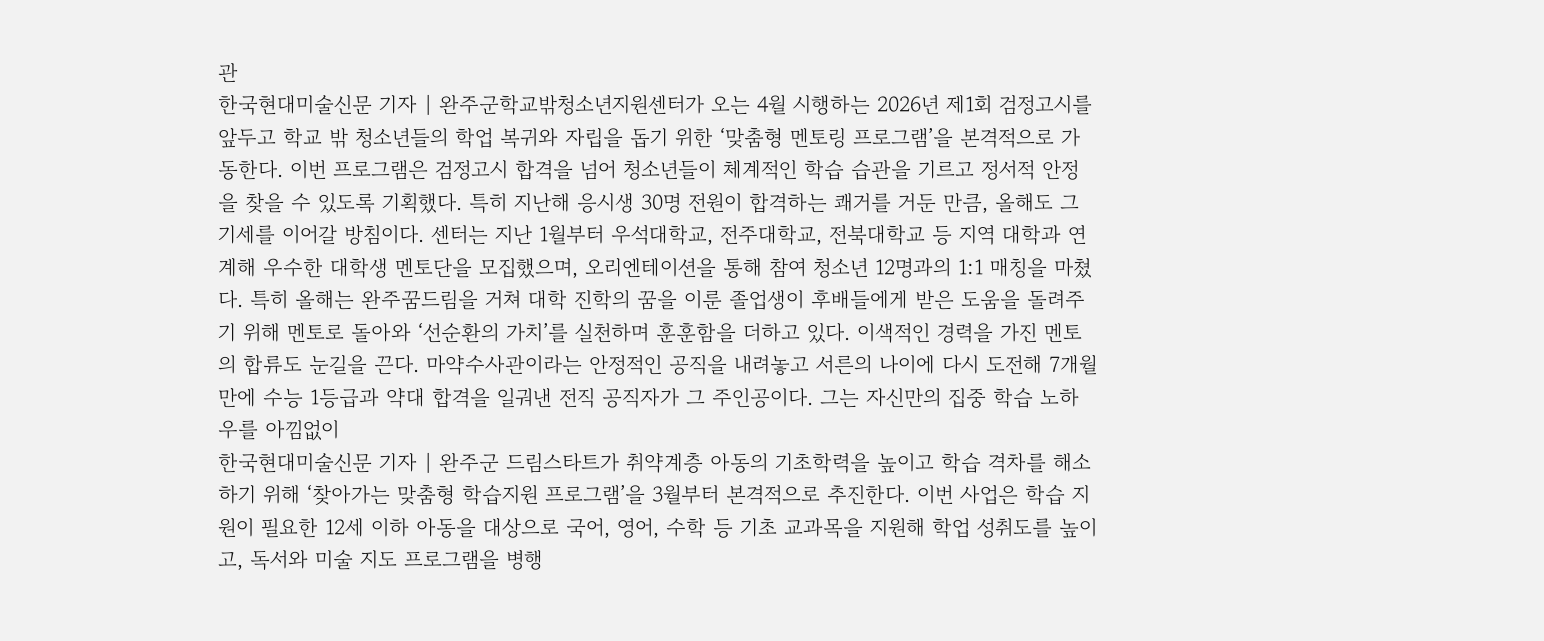관
한국현대미술신문 기자 | 완주군학교밖청소년지원센터가 오는 4월 시행하는 2026년 제1회 검정고시를 앞두고 학교 밖 청소년들의 학업 복귀와 자립을 돕기 위한 ‘맞춤형 멘토링 프로그램’을 본격적으로 가동한다. 이번 프로그램은 검정고시 합격을 넘어 청소년들이 체계적인 학습 습관을 기르고 정서적 안정을 찾을 수 있도록 기획했다. 특히 지난해 응시생 30명 전원이 합격하는 쾌거를 거둔 만큼, 올해도 그 기세를 이어갈 방침이다. 센터는 지난 1월부터 우석대학교, 전주대학교, 전북대학교 등 지역 대학과 연계해 우수한 대학생 멘토단을 모집했으며, 오리엔테이션을 통해 참여 청소년 12명과의 1:1 매칭을 마쳤다. 특히 올해는 완주꿈드림을 거쳐 대학 진학의 꿈을 이룬 졸업생이 후배들에게 받은 도움을 돌려주기 위해 멘토로 돌아와 ‘선순환의 가치’를 실천하며 훈훈함을 더하고 있다. 이색적인 경력을 가진 멘토의 합류도 눈길을 끈다. 마약수사관이라는 안정적인 공직을 내려놓고 서른의 나이에 다시 도전해 7개월 만에 수능 1등급과 약대 합격을 일궈낸 전직 공직자가 그 주인공이다. 그는 자신만의 집중 학습 노하우를 아낌없이
한국현대미술신문 기자 | 완주군 드림스타트가 취약계층 아동의 기초학력을 높이고 학습 격차를 해소하기 위해 ‘찾아가는 맞춤형 학습지원 프로그램’을 3월부터 본격적으로 추진한다. 이번 사업은 학습 지원이 필요한 12세 이하 아동을 대상으로 국어, 영어, 수학 등 기초 교과목을 지원해 학업 성취도를 높이고, 독서와 미술 지도 프로그램을 병행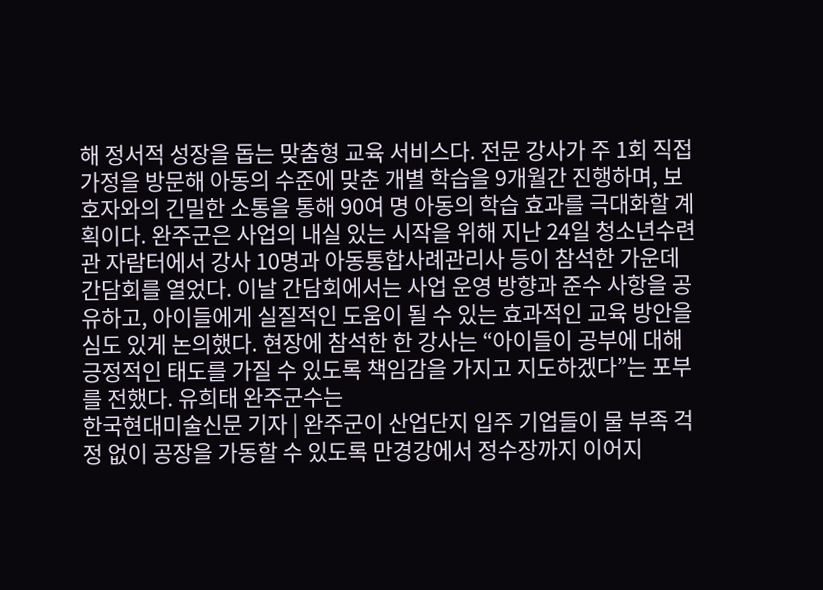해 정서적 성장을 돕는 맞춤형 교육 서비스다. 전문 강사가 주 1회 직접 가정을 방문해 아동의 수준에 맞춘 개별 학습을 9개월간 진행하며, 보호자와의 긴밀한 소통을 통해 90여 명 아동의 학습 효과를 극대화할 계획이다. 완주군은 사업의 내실 있는 시작을 위해 지난 24일 청소년수련관 자람터에서 강사 10명과 아동통합사례관리사 등이 참석한 가운데 간담회를 열었다. 이날 간담회에서는 사업 운영 방향과 준수 사항을 공유하고, 아이들에게 실질적인 도움이 될 수 있는 효과적인 교육 방안을 심도 있게 논의했다. 현장에 참석한 한 강사는 “아이들이 공부에 대해 긍정적인 태도를 가질 수 있도록 책임감을 가지고 지도하겠다”는 포부를 전했다. 유희태 완주군수는
한국현대미술신문 기자 | 완주군이 산업단지 입주 기업들이 물 부족 걱정 없이 공장을 가동할 수 있도록 만경강에서 정수장까지 이어지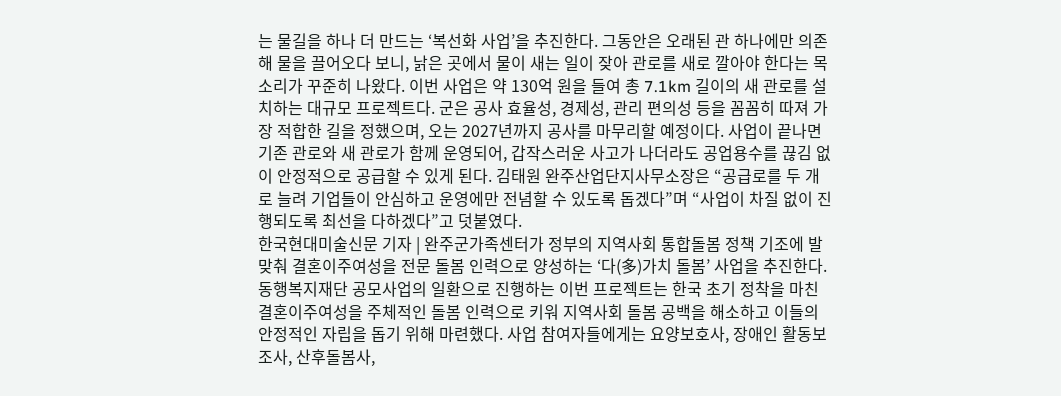는 물길을 하나 더 만드는 ‘복선화 사업’을 추진한다. 그동안은 오래된 관 하나에만 의존해 물을 끌어오다 보니, 낡은 곳에서 물이 새는 일이 잦아 관로를 새로 깔아야 한다는 목소리가 꾸준히 나왔다. 이번 사업은 약 130억 원을 들여 총 7.1km 길이의 새 관로를 설치하는 대규모 프로젝트다. 군은 공사 효율성, 경제성, 관리 편의성 등을 꼼꼼히 따져 가장 적합한 길을 정했으며, 오는 2027년까지 공사를 마무리할 예정이다. 사업이 끝나면 기존 관로와 새 관로가 함께 운영되어, 갑작스러운 사고가 나더라도 공업용수를 끊김 없이 안정적으로 공급할 수 있게 된다. 김태원 완주산업단지사무소장은 “공급로를 두 개로 늘려 기업들이 안심하고 운영에만 전념할 수 있도록 돕겠다”며 “사업이 차질 없이 진행되도록 최선을 다하겠다”고 덧붙였다.
한국현대미술신문 기자 | 완주군가족센터가 정부의 지역사회 통합돌봄 정책 기조에 발맞춰 결혼이주여성을 전문 돌봄 인력으로 양성하는 ‘다(多)가치 돌봄’ 사업을 추진한다. 동행복지재단 공모사업의 일환으로 진행하는 이번 프로젝트는 한국 초기 정착을 마친 결혼이주여성을 주체적인 돌봄 인력으로 키워 지역사회 돌봄 공백을 해소하고 이들의 안정적인 자립을 돕기 위해 마련했다. 사업 참여자들에게는 요양보호사, 장애인 활동보조사, 산후돌봄사,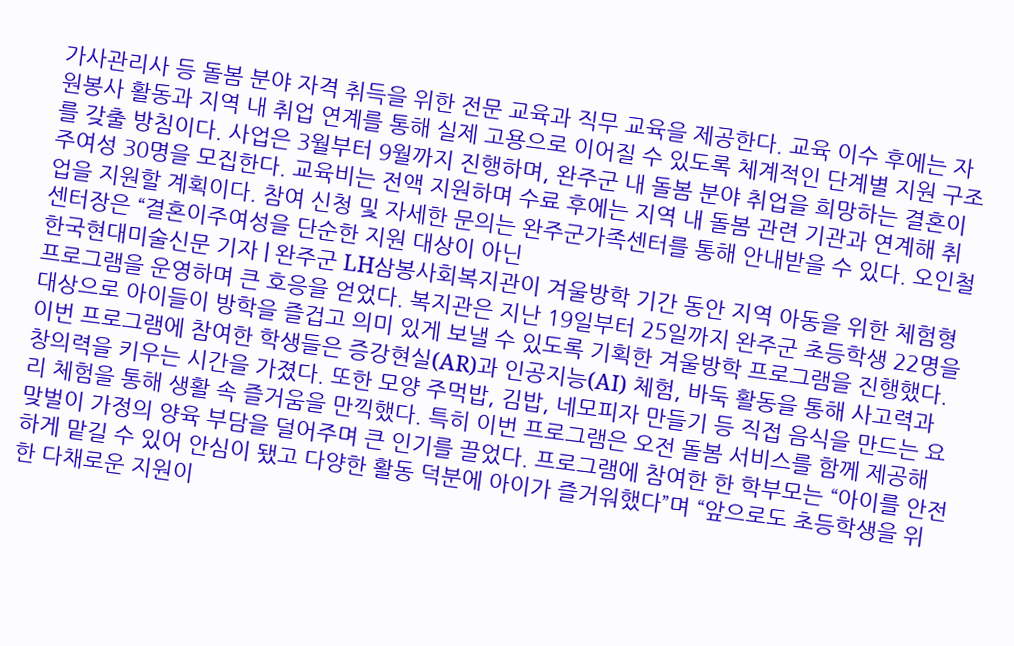가사관리사 등 돌봄 분야 자격 취득을 위한 전문 교육과 직무 교육을 제공한다. 교육 이수 후에는 자원봉사 활동과 지역 내 취업 연계를 통해 실제 고용으로 이어질 수 있도록 체계적인 단계별 지원 구조를 갖출 방침이다. 사업은 3월부터 9월까지 진행하며, 완주군 내 돌봄 분야 취업을 희망하는 결혼이주여성 30명을 모집한다. 교육비는 전액 지원하며 수료 후에는 지역 내 돌봄 관련 기관과 연계해 취업을 지원할 계획이다. 참여 신청 및 자세한 문의는 완주군가족센터를 통해 안내받을 수 있다. 오인철 센터장은 “결혼이주여성을 단순한 지원 대상이 아닌
한국현대미술신문 기자 | 완주군 LH삼봉사회복지관이 겨울방학 기간 동안 지역 아동을 위한 체험형 프로그램을 운영하며 큰 호응을 얻었다. 복지관은 지난 19일부터 25일까지 완주군 초등학생 22명을 대상으로 아이들이 방학을 즐겁고 의미 있게 보낼 수 있도록 기획한 겨울방학 프로그램을 진행했다. 이번 프로그램에 참여한 학생들은 증강현실(AR)과 인공지능(AI) 체험, 바둑 활동을 통해 사고력과 창의력을 키우는 시간을 가졌다. 또한 모양 주먹밥, 김밥, 네모피자 만들기 등 직접 음식을 만드는 요리 체험을 통해 생활 속 즐거움을 만끽했다. 특히 이번 프로그램은 오전 돌봄 서비스를 함께 제공해 맞벌이 가정의 양육 부담을 덜어주며 큰 인기를 끌었다. 프로그램에 참여한 한 학부모는 “아이를 안전하게 맡길 수 있어 안심이 됐고 다양한 활동 덕분에 아이가 즐거워했다”며 “앞으로도 초등학생을 위한 다채로운 지원이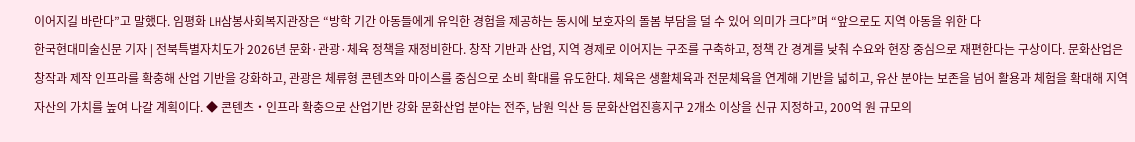이어지길 바란다”고 말했다. 임평화 LH삼봉사회복지관장은 “방학 기간 아동들에게 유익한 경험을 제공하는 동시에 보호자의 돌봄 부담을 덜 수 있어 의미가 크다”며 “앞으로도 지역 아동을 위한 다
한국현대미술신문 기자 | 전북특별자치도가 2026년 문화·관광·체육 정책을 재정비한다. 창작 기반과 산업, 지역 경제로 이어지는 구조를 구축하고, 정책 간 경계를 낮춰 수요와 현장 중심으로 재편한다는 구상이다. 문화산업은 창작과 제작 인프라를 확충해 산업 기반을 강화하고, 관광은 체류형 콘텐츠와 마이스를 중심으로 소비 확대를 유도한다. 체육은 생활체육과 전문체육을 연계해 기반을 넓히고, 유산 분야는 보존을 넘어 활용과 체험을 확대해 지역 자산의 가치를 높여 나갈 계획이다. ◆ 콘텐츠‧인프라 확충으로 산업기반 강화 문화산업 분야는 전주, 남원 익산 등 문화산업진흥지구 2개소 이상을 신규 지정하고, 200억 원 규모의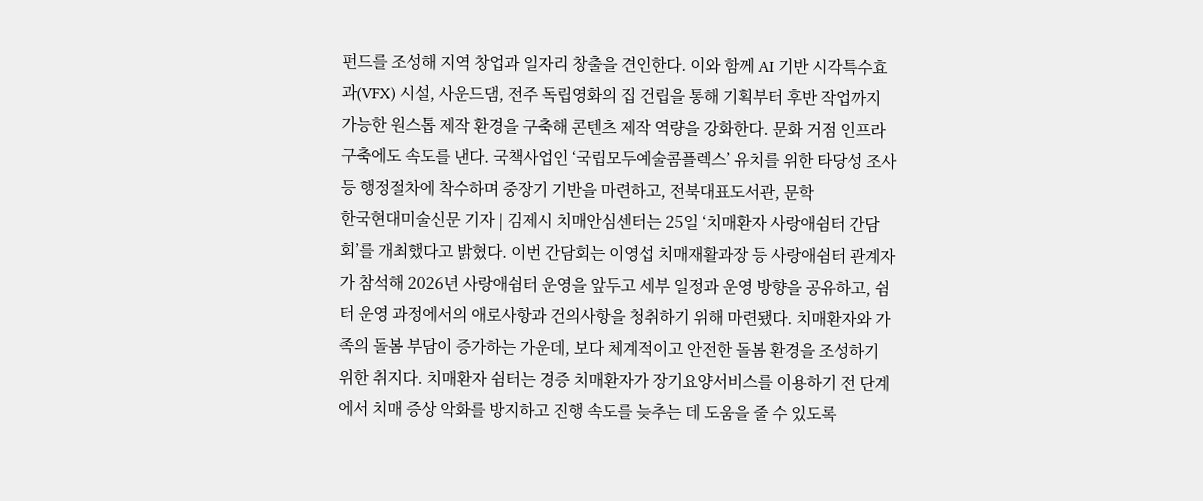펀드를 조성해 지역 창업과 일자리 창출을 견인한다. 이와 함께 AI 기반 시각특수효과(VFX) 시설, 사운드댐, 전주 독립영화의 집 건립을 통해 기획부터 후반 작업까지 가능한 원스톱 제작 환경을 구축해 콘텐츠 제작 역량을 강화한다. 문화 거점 인프라 구축에도 속도를 낸다. 국책사업인 ‘국립모두예술콤플렉스’ 유치를 위한 타당성 조사 등 행정절차에 착수하며 중장기 기반을 마련하고, 전북대표도서관, 문학
한국현대미술신문 기자 | 김제시 치매안심센터는 25일 ‘치매환자 사랑애쉼터 간담회’를 개최했다고 밝혔다. 이번 간담회는 이영섭 치매재활과장 등 사랑애쉼터 관계자가 참석해 2026년 사랑애쉼터 운영을 앞두고 세부 일정과 운영 방향을 공유하고, 쉼터 운영 과정에서의 애로사항과 건의사항을 청취하기 위해 마련됐다. 치매환자와 가족의 돌봄 부담이 증가하는 가운데, 보다 체계적이고 안전한 돌봄 환경을 조성하기 위한 취지다. 치매환자 쉼터는 경증 치매환자가 장기요양서비스를 이용하기 전 단계에서 치매 증상 악화를 방지하고 진행 속도를 늦추는 데 도움을 줄 수 있도록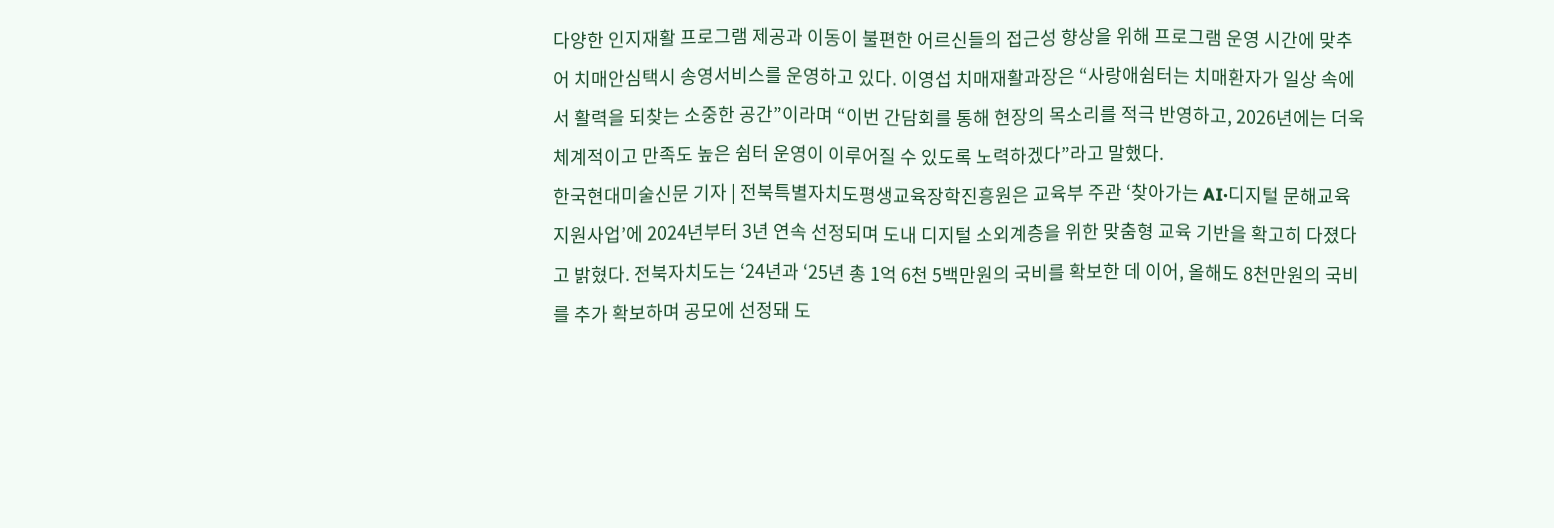다양한 인지재활 프로그램 제공과 이동이 불편한 어르신들의 접근성 향상을 위해 프로그램 운영 시간에 맞추어 치매안심택시 송영서비스를 운영하고 있다. 이영섭 치매재활과장은 “사랑애쉼터는 치매환자가 일상 속에서 활력을 되찾는 소중한 공간”이라며 “이번 간담회를 통해 현장의 목소리를 적극 반영하고, 2026년에는 더욱 체계적이고 만족도 높은 쉼터 운영이 이루어질 수 있도록 노력하겠다”라고 말했다.
한국현대미술신문 기자 | 전북특별자치도평생교육장학진흥원은 교육부 주관 ‘찾아가는 AI·디지털 문해교육 지원사업’에 2024년부터 3년 연속 선정되며 도내 디지털 소외계층을 위한 맞춤형 교육 기반을 확고히 다졌다고 밝혔다. 전북자치도는 ‘24년과 ‘25년 총 1억 6천 5백만원의 국비를 확보한 데 이어, 올해도 8천만원의 국비를 추가 확보하며 공모에 선정돼 도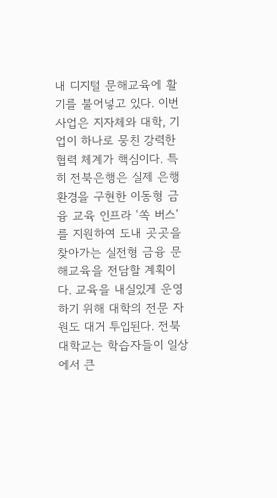내 디지털 문해교육에 활기를 불어넣고 있다. 이번 사업은 지자체와 대학, 기업이 하나로 뭉친 강력한 협력 체계가 핵심이다. 특히 전북은행은 실제 은행 환경을 구현한 이동형 금융 교육 인프라 ‘쏙 버스’를 지원하여 도내 곳곳을 찾아가는 실전형 금융 문해교육을 전담할 계획이다. 교육을 내실있게 운영하기 위해 대학의 전문 자원도 대거 투입된다. 전북대학교는 학습자들이 일상에서 큰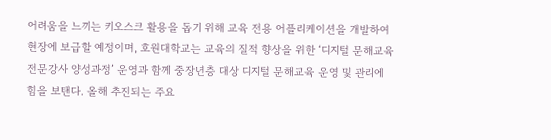어려움을 느끼는 키오스크 활용을 돕기 위해 교육 전용 어플리케이션을 개발하여 현장에 보급할 예정이며, 호원대학교는 교육의 질적 향상을 위한 ‘디지털 문해교육 전문강사 양성과정’ 운영과 함께 중장년층 대상 디지털 문해교육 운영 및 관리에 힘을 보탠다. 올해 추진되는 주요